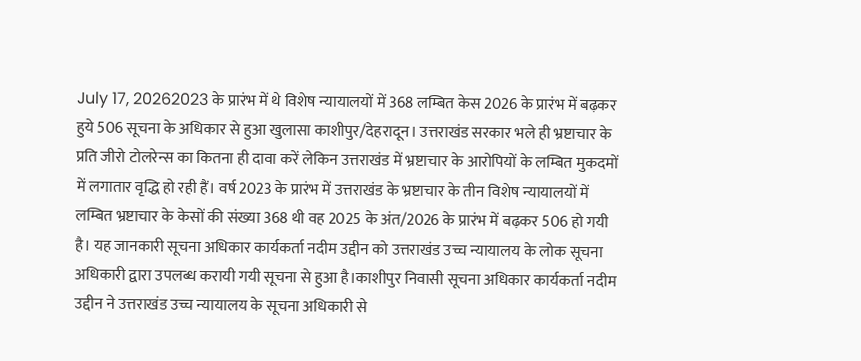July 17, 20262023 के प्रारंभ में थे विशेष न्यायालयों में 368 लम्बित केस 2026 के प्रारंभ में बढ़कर हुये 506 सूचना के अधिकार से हुआ खुलासा काशीपुर/देहरादून। उत्तराखंड सरकार भले ही भ्रष्टाचार के प्रति जीरो टोलरेन्स का कितना ही दावा करें लेकिन उत्तराखंड में भ्रष्टाचार के आरोपियों के लम्बित मुकदमों में लगातार वृद्धि हो रही हैं। वर्ष 2023 के प्रारंभ में उत्तराखंड के भ्रष्टाचार के तीन विशेष न्यायालयों में लम्बित भ्रष्टाचार के केसों की संख्या 368 थी वह 2025 के अंत/2026 के प्रारंभ में बढ़कर 506 हो गयी है। यह जानकारी सूचना अधिकार कार्यकर्ता नदीम उद्दीन को उत्तराखंड उच्च न्यायालय के लोक सूचना अधिकारी द्वारा उपलब्ध करायी गयी सूचना से हुआ है।काशीपुर निवासी सूचना अधिकार कार्यकर्ता नदीम उद्दीन ने उत्तराखंड उच्च न्यायालय के सूचना अधिकारी से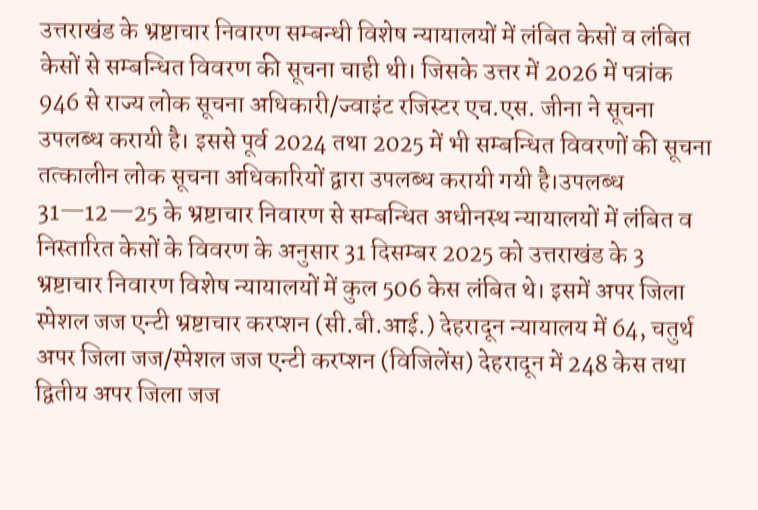उत्तराखंड के भ्रष्टाचार निवारण सम्बन्धी विशेष न्यायालयों में लंबित केसों व लंबित केसों से सम्बन्धित विवरण की सूचना चाही थी। जिसके उत्तर में 2026 में पत्रांक 946 से राज्य लोक सूचना अधिकारी/ज्वाइंट रजिस्टर एच.एस. जीना ने सूचना उपलब्ध करायी है। इससे पूर्व 2024 तथा 2025 में भी सम्बन्धित विवरणों की सूचना तत्कालीन लोक सूचना अधिकारियों द्वारा उपलब्ध करायी गयी है।उपलब्ध 31—12—25 के भ्रष्टाचार निवारण से सम्बन्धित अधीनस्थ न्यायालयों में लंबित व निस्तारित केसों के विवरण के अनुसार 31 दिसम्बर 2025 को उत्तराखंड के 3 भ्रष्टाचार निवारण विशेष न्यायालयों में कुल 506 केस लंबित थे। इसमें अपर जिला स्पेशल जज एन्टी भ्रष्टाचार करप्शन (सी.बी.आई.) देहरादून न्यायालय में 64, चतुर्थ अपर जिला जज/स्पेशल जज एन्टी करप्शन (विजिलेंस) देहरादून में 248 केस तथा द्वितीय अपर जिला जज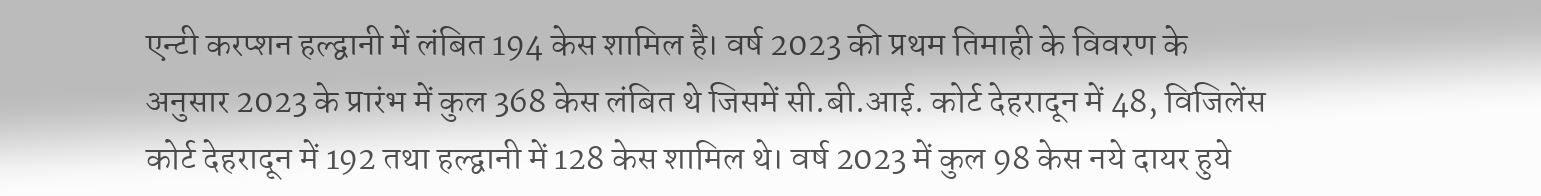एन्टी करप्शन हल्द्वानी में लंबित 194 केस शामिल है। वर्ष 2023 की प्रथम तिमाही के विवरण के अनुसार 2023 के प्रारंभ में कुल 368 केस लंबित थे जिसमें सी.बी.आई. कोर्ट देहरादून में 48, विजिलेंस कोर्ट देहरादून में 192 तथा हल्द्वानी में 128 केस शामिल थे। वर्ष 2023 में कुल 98 केस नये दायर हुये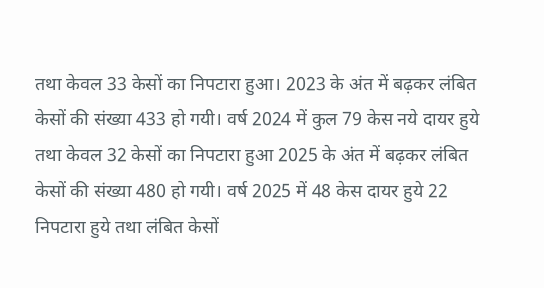तथा केवल 33 केसों का निपटारा हुआ। 2023 के अंत में बढ़कर लंबित केसों की संख्या 433 हो गयी। वर्ष 2024 में कुल 79 केस नये दायर हुये तथा केवल 32 केसों का निपटारा हुआ 2025 के अंत में बढ़कर लंबित केसों की संख्या 480 हो गयी। वर्ष 2025 में 48 केस दायर हुये 22 निपटारा हुये तथा लंबित केसों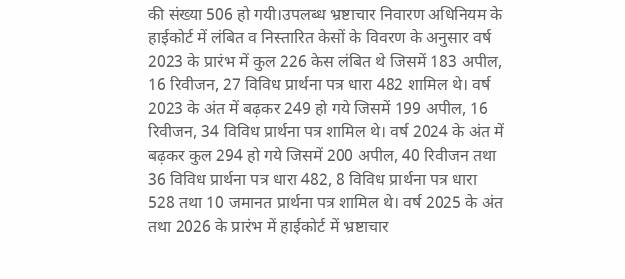की संख्या 506 हो गयी।उपलब्ध भ्रष्टाचार निवारण अधिनियम के हाईकोर्ट में लंबित व निस्तारित केसों के विवरण के अनुसार वर्ष 2023 के प्रारंभ में कुल 226 केस लंबित थे जिसमें 183 अपील, 16 रिवीजन, 27 विविध प्रार्थना पत्र धारा 482 शामिल थे। वर्ष 2023 के अंत में बढ़कर 249 हो गये जिसमें 199 अपील, 16 रिवीजन, 34 विविध प्रार्थना पत्र शामिल थे। वर्ष 2024 के अंत में बढ़कर कुल 294 हो गये जिसमें 200 अपील, 40 रिवीजन तथा 36 विविध प्रार्थना पत्र धारा 482, 8 विविध प्रार्थना पत्र धारा 528 तथा 10 जमानत प्रार्थना पत्र शामिल थे। वर्ष 2025 के अंत तथा 2026 के प्रारंभ में हाईकोर्ट में भ्रष्टाचार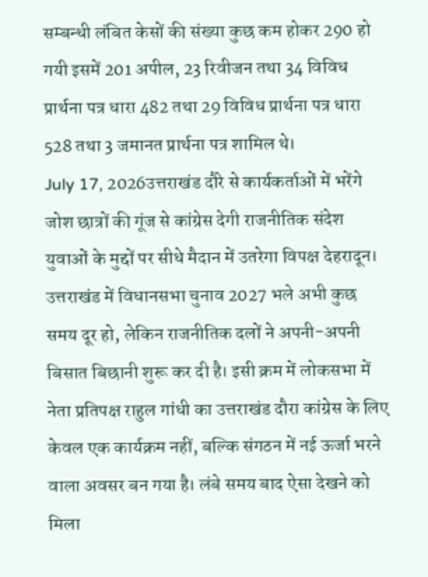सम्बन्धी लंबित केसों की संख्या कुछ कम होकर 290 हो गयी इसमें 201 अपील, 23 रिवीजन तथा 34 विविध प्रार्थना पत्र धारा 482 तथा 29 विविध प्रार्थना पत्र धारा 528 तथा 3 जमानत प्रार्थना पत्र शामिल थे।
July 17, 2026उत्तराखंड दौरे से कार्यकर्ताओं में भरेंगे जोश छात्रों की गूंज से कांग्रेस देगी राजनीतिक संदेश युवाओं के मुद्दों पर सीधे मैदान में उतरेगा विपक्ष देहरादून। उत्तराखंड में विधानसभा चुनाव 2027 भले अभी कुछ समय दूर हो, लेकिन राजनीतिक दलों ने अपनी-अपनी बिसात बिछानी शुरू कर दी है। इसी क्रम में लोकसभा में नेता प्रतिपक्ष राहुल गांधी का उत्तराखंड दौरा कांग्रेस के लिए केवल एक कार्यक्रम नहीं, बल्कि संगठन में नई ऊर्जा भरने वाला अवसर बन गया है। लंबे समय बाद ऐसा देखने को मिला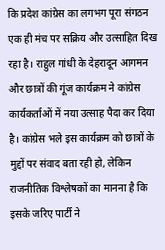कि प्रदेश कांग्रेस का लगभग पूरा संगठन एक ही मंच पर सक्रिय और उत्साहित दिख रहा है। राहुल गांधी के देहरादून आगमन और छात्रों की गूंज कार्यक्रम ने कांग्रेस कार्यकर्ताओं में नया उत्साह पैदा कर दिया है। कांग्रेस भले इस कार्यक्रम को छात्रों के मुद्दों पर संवाद बता रही हो, लेकिन राजनीतिक विश्लेषकों का मानना है कि इसके जरिए पार्टी ने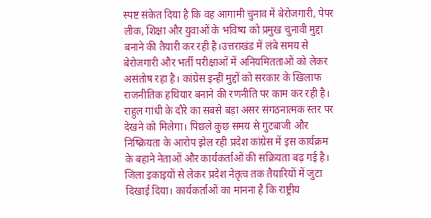स्पष्ट संकेत दिया है कि वह आगामी चुनाव में बेरोजगारी, पेपर लीक, शिक्षा और युवाओं के भविष्य को प्रमुख चुनावी मुद्दा बनाने की तैयारी कर रही है।उत्तराखंड में लंबे समय से बेरोजगारी और भर्ती परीक्षाओं में अनियमितताओं को लेकर असंतोष रहा है। कांग्रेस इन्हीं मुद्दों को सरकार के खिलाफ राजनीतिक हथियार बनाने की रणनीति पर काम कर रही है। राहुल गांधी के दौरे का सबसे बड़ा असर संगठनात्मक स्तर पर देखने को मिलेगा। पिछले कुछ समय से गुटबाजी और निष्क्रियता के आरोप झेल रही प्रदेश कांग्रेस में इस कार्यक्रम के बहाने नेताओं और कार्यकर्ताओं की सक्रियता बढ़ गई है। जिला इकाइयों से लेकर प्रदेश नेतृत्व तक तैयारियों में जुटा दिखाई दिया। कार्यकर्ताओं का मानना है कि राष्ट्रीय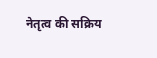नेतृत्व की सक्रिय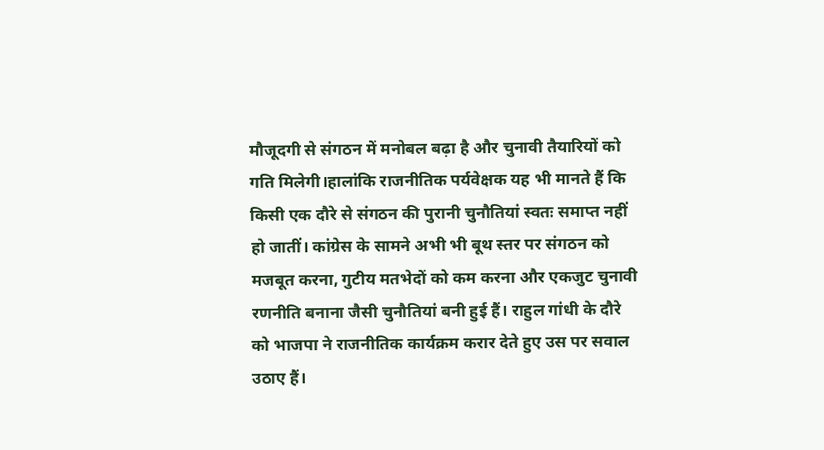मौजूदगी से संगठन में मनोबल बढ़ा है और चुनावी तैयारियों को गति मिलेगी।हालांकि राजनीतिक पर्यवेक्षक यह भी मानते हैं कि किसी एक दौरे से संगठन की पुरानी चुनौतियां स्वतः समाप्त नहीं हो जातीं। कांग्रेस के सामने अभी भी बूथ स्तर पर संगठन को मजबूत करना, गुटीय मतभेदों को कम करना और एकजुट चुनावी रणनीति बनाना जैसी चुनौतियां बनी हुई हैं। राहुल गांधी के दौरे को भाजपा ने राजनीतिक कार्यक्रम करार देते हुए उस पर सवाल उठाए हैं।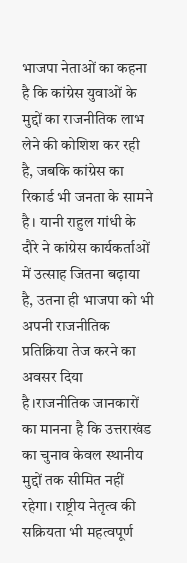भाजपा नेताओं का कहना है कि कांग्रेस युवाओं के मुद्दों का राजनीतिक लाभ लेने की कोशिश कर रही है, जबकि कांग्रेस का रिकार्ड भी जनता के सामने है। यानी राहुल गांधी के दौरे ने कांग्रेस कार्यकर्ताओं में उत्साह जितना बढ़ाया है, उतना ही भाजपा को भी अपनी राजनीतिक प्रतिक्रिया तेज करने का अवसर दिया है।राजनीतिक जानकारों का मानना है कि उत्तराखंड का चुनाव केवल स्थानीय मुद्दों तक सीमित नहीं रहेगा। राष्ट्रीय नेतृत्व की सक्रियता भी महत्वपूर्ण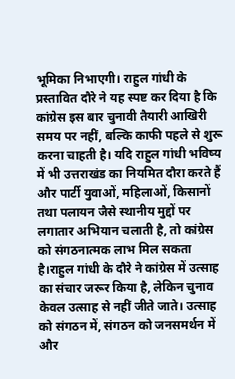भूमिका निभाएगी। राहुल गांधी के प्रस्तावित दौरे ने यह स्पष्ट कर दिया है कि कांग्रेस इस बार चुनावी तैयारी आखिरी समय पर नहीं, बल्कि काफी पहले से शुरू करना चाहती है। यदि राहुल गांधी भविष्य में भी उत्तराखंड का नियमित दौरा करते हैं और पार्टी युवाओं, महिलाओं, किसानों तथा पलायन जैसे स्थानीय मुद्दों पर लगातार अभियान चलाती है, तो कांग्रेस को संगठनात्मक लाभ मिल सकता है।राहुल गांधी के दौरे ने कांग्रेस में उत्साह का संचार जरूर किया है, लेकिन चुनाव केवल उत्साह से नहीं जीते जाते। उत्साह को संगठन में, संगठन को जनसमर्थन में और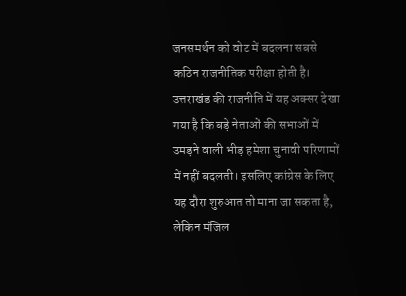जनसमर्थन को वोट में बदलना सबसे कठिन राजनीतिक परीक्षा होती है। उत्तराखंड की राजनीति में यह अक्सर देखा गया है कि बड़े नेताओं की सभाओं में उमड़ने वाली भीड़ हमेशा चुनावी परिणामों में नहीं बदलती। इसलिए कांग्रेस के लिए यह दौरा शुरुआत तो माना जा सकता है, लेकिन मंजिल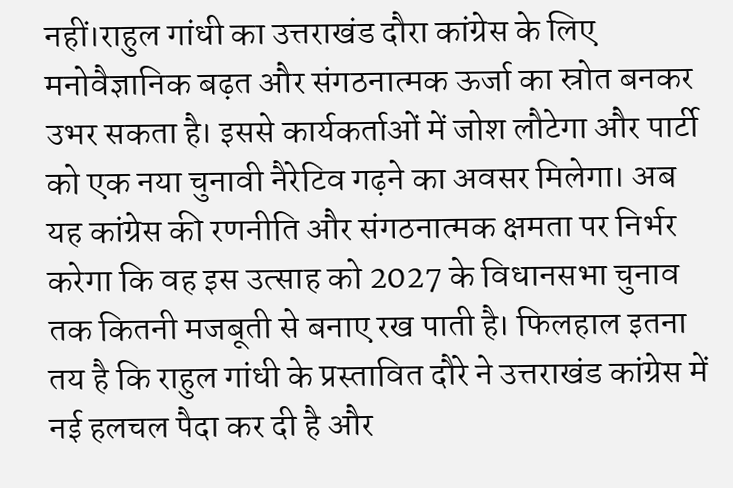नहीं।राहुल गांधी का उत्तराखंड दौरा कांग्रेस के लिए मनोवैज्ञानिक बढ़त और संगठनात्मक ऊर्जा का स्रोत बनकर उभर सकता है। इससे कार्यकर्ताओं में जोश लौटेगा और पार्टी को एक नया चुनावी नैरेटिव गढ़ने का अवसर मिलेगा। अब यह कांग्रेस की रणनीति और संगठनात्मक क्षमता पर निर्भर करेगा कि वह इस उत्साह को 2027 के विधानसभा चुनाव तक कितनी मजबूती से बनाए रख पाती है। फिलहाल इतना तय है कि राहुल गांधी के प्रस्तावित दौरे ने उत्तराखंड कांग्रेस में नई हलचल पैदा कर दी है और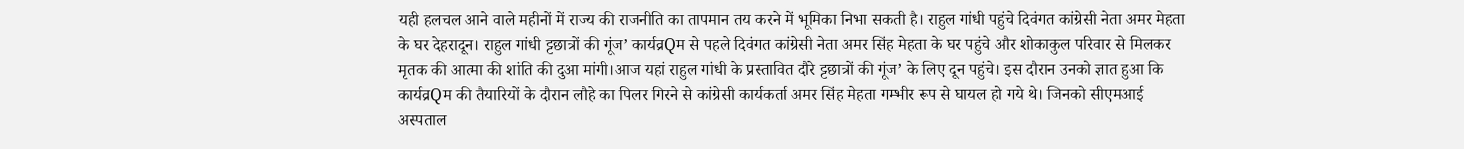यही हलचल आने वाले महीनों में राज्य की राजनीति का तापमान तय करने में भूमिका निभा सकती है। राहुल गांधी पहुंचे दिवंगत कांग्रेसी नेता अमर मेहता के घर देहरादून। राहुल गांधी ट्टछात्रों की गूंज’ कार्यव्रQम से पहले दिवंगत कांग्रेसी नेता अमर सिंह मेहता के घर पहुंचे और शोकाकुल परिवार से मिलकर मृतक की आत्मा की शांति की दुआ मांगी।आज यहां राहुल गांधी के प्रस्तावित दौरे ट्टछात्रों की गूंज’ के लिए दून पहुंचे। इस दौरान उनको ज्ञात हुआ कि कार्यव्रQम की तैयारियों के दौरान लौहे का पिलर गिरने से कांग्रेसी कार्यकर्ता अमर सिंह मेहता गम्भीर रूप से घायल हो गये थे। जिनको सीएमआई अस्पताल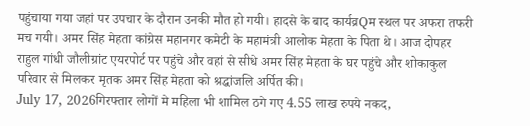पहुंचाया गया जहां पर उपचार के दौरान उनकी मौत हो गयी। हादसे के बाद कार्यव्रQम स्थल पर अफरा तफरी मच गयी। अमर सिंह मेहता कांग्रेस महानगर कमेटी के महामंत्री आलोक मेहता के पिता थे। आज दोपहर राहुल गांधी जौलीग्रांट एयरपोर्ट पर पहुंचे और वहां से सीधे अमर सिंह मेहता के घर पहुंचे और शोकाकुल परिवार से मिलकर मृतक अमर सिंह मेहता को श्रद्धांजलि अर्पित की।
July 17, 2026गिरफ्तार लोगों मे महिला भी शामिल ठगे गए 4.55 लाख रुपये नकद,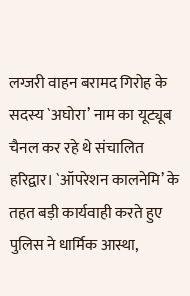लग्जरी वाहन बरामद गिरोह के सदस्य `अघोरा’ नाम का यूट्यूब चैनल कर रहे थे संचालित हरिद्वार। `ऑपरेशन कालनेमि’ के तहत बड़ी कार्यवाही करते हुए पुलिस ने धार्मिक आस्था,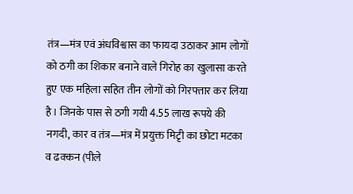तंत्र—मंत्र एवं अंधविश्वास का फायदा उठाकर आम लोगों को ठगी का शिकार बनाने वाले गिरोह का खुलासा करते हुए एक महिला सहित तीन लोगों को गिरफ्तार कर लिया है। जिनके पास से ठगी गयी 4.55 लाख रूपये की नगदी, कार व तंत्र—मंत्र में प्रयुक्त मिटृी का छोटा मटका व ढक्कन (पीले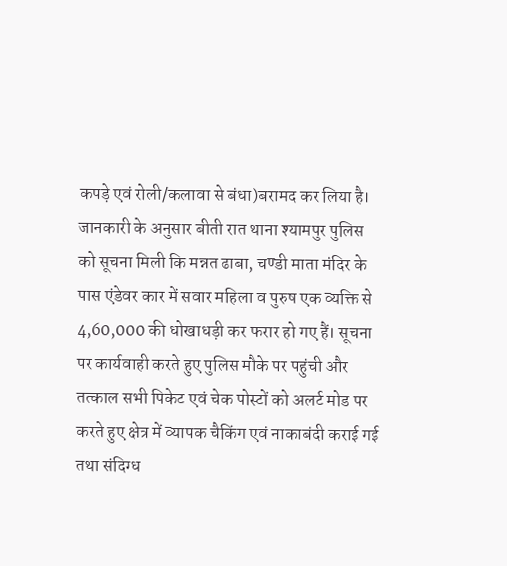कपड़े एवं रोली/कलावा से बंधा)बरामद कर लिया है। जानकारी के अनुसार बीती रात थाना श्यामपुर पुलिस को सूचना मिली कि मन्नत ढाबा, चण्डी माता मंदिर के पास एंडेवर कार में सवार महिला व पुरुष एक व्यक्ति से 4,60,000 की धोखाधड़ी कर फरार हो गए हैं। सूचना पर कार्यवाही करते हुए पुलिस मौके पर पहुंची और तत्काल सभी पिकेट एवं चेक पोस्टों को अलर्ट मोड पर करते हुए क्षेत्र में व्यापक चैकिंग एवं नाकाबंदी कराई गई तथा संदिग्ध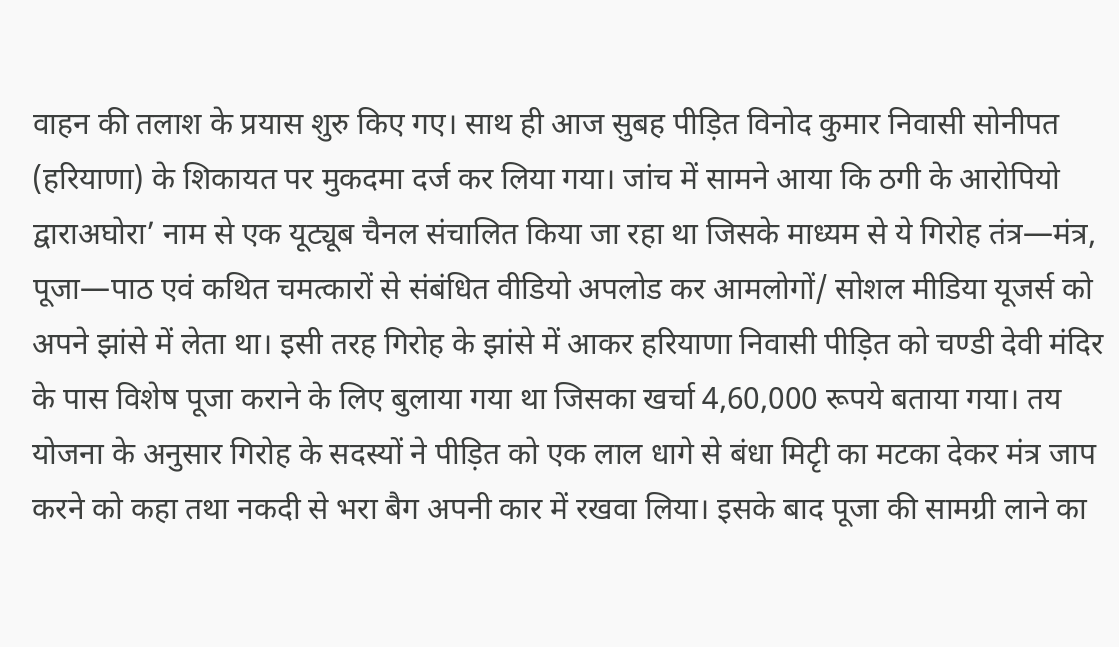वाहन की तलाश के प्रयास शुरु किए गए। साथ ही आज सुबह पीड़ित विनोद कुमार निवासी सोनीपत (हरियाणा) के शिकायत पर मुकदमा दर्ज कर लिया गया। जांच में सामने आया कि ठगी के आरोपियो द्वाराअघोरा’ नाम से एक यूट्यूब चैनल संचालित किया जा रहा था जिसके माध्यम से ये गिरोह तंत्र—मंत्र, पूजा—पाठ एवं कथित चमत्कारों से संबंधित वीडियो अपलोड कर आमलोगों/ सोशल मीडिया यूजर्स को अपने झांसे में लेता था। इसी तरह गिरोह के झांसे में आकर हरियाणा निवासी पीड़ित को चण्डी देवी मंदिर के पास विशेष पूजा कराने के लिए बुलाया गया था जिसका खर्चा 4,60,000 रूपये बताया गया। तय योजना के अनुसार गिरोह के सदस्यों ने पीड़ित को एक लाल धागे से बंधा मिटृी का मटका देकर मंत्र जाप करने को कहा तथा नकदी से भरा बैग अपनी कार में रखवा लिया। इसके बाद पूजा की सामग्री लाने का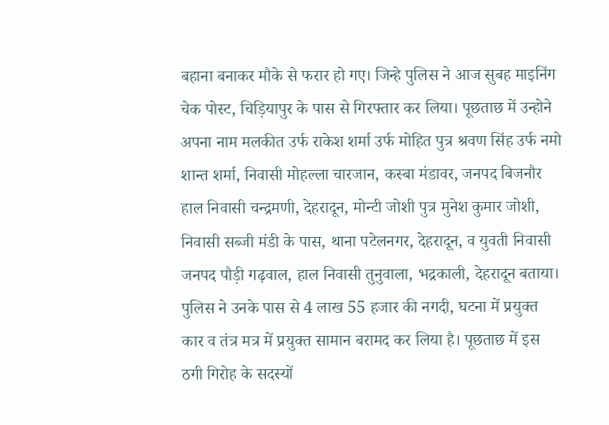बहाना बनाकर मौके से फरार हो गए। जिन्हे पुलिस ने आज सुबह माइनिंग चेक पोस्ट, चिड़ियापुर के पास से गिरफ्तार कर लिया। पूछताछ में उन्होने अपना नाम मलकीत उर्फ राकेश शर्मा उर्फ मोहित पुत्र श्रवण सिंह उर्फ नमो शान्त शर्मा, निवासी मोहल्ला चारजान, कस्बा मंडावर, जनपद बिजनौर हाल निवासी चन्द्रमणी, देहरादून, मोन्टी जोशी पुत्र मुनेश कुमार जोशी, निवासी सब्जी मंडी के पास, थाना पटेलनगर, देहरादून, व युवती निवासी जनपद पौड़ी गढ़वाल, हाल निवासी तुनुवाला, भद्रकाली, देहरादून बताया। पुलिस ने उनके पास से 4 लाख 55 हजार की नगदी, घटना में प्रयुक्त कार व तंत्र मत्र में प्रयुक्त सामान बरामद कर लिया है। पूछताछ में इस ठगी गिरोह के सदस्यों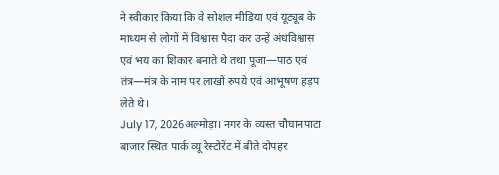ने स्वीकार किया कि वे सोशल मीडिया एवं यूट्यूब के माध्यम से लोगों में विश्वास पैदा कर उन्हें अंधविश्वास एवं भय का शिकार बनाते थे तथा पूजा—पाठ एवं तंत्र—मंत्र के नाम पर लाखों रुपये एवं आभूषण हड़प लेते थे।
July 17, 2026अल्मोड़ा। नगर के व्यस्त चौघानपाटा बाजार स्थित पार्क व्यू रेस्टोरेंट में बीते दोपहर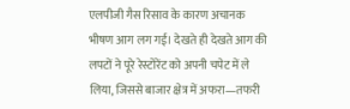एलपीजी गैस रिसाव के कारण अचानक भीषण आग लग गई। देखते ही देखते आग की लपटों ने पूरे रेस्टोरेंट को अपनी चपेट में ले लिया, जिससे बाजार क्षेत्र में अफरा—तफरी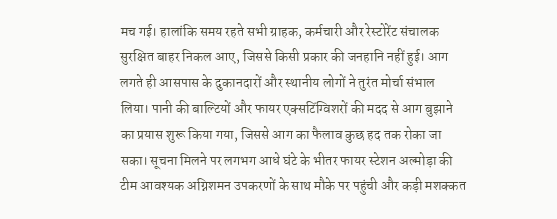मच गई। हालांकि समय रहते सभी ग्राहक, कर्मचारी और रेस्टोरेंट संचालक सुरक्षित बाहर निकल आए, जिससे किसी प्रकार की जनहानि नहीं हुई। आग लगते ही आसपास के दुकानदारों और स्थानीय लोगों ने तुरंत मोर्चा संभाल लिया। पानी की बाल्टियों और फायर एक्सटिंग्विशरों की मदद से आग बुझाने का प्रयास शुरू किया गया, जिससे आग का फैलाव कुछ हद तक रोका जा सका। सूचना मिलने पर लगभग आधे घंटे के भीतर फायर स्टेशन अल्मोड़ा की टीम आवश्यक अग्निशमन उपकरणों के साथ मौके पर पहुंची और कड़ी मशक्कत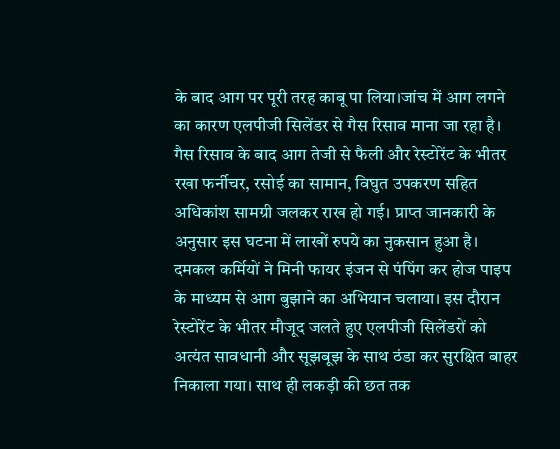के बाद आग पर पूरी तरह काबू पा लिया।जांच में आग लगने का कारण एलपीजी सिलेंडर से गैस रिसाव माना जा रहा है। गैस रिसाव के बाद आग तेजी से फैली और रेस्टोरेंट के भीतर रखा फर्नीचर, रसोई का सामान, विघुत उपकरण सहित अधिकांश सामग्री जलकर राख हो गई। प्राप्त जानकारी के अनुसार इस घटना में लाखों रुपये का नुकसान हुआ है। दमकल कर्मियों ने मिनी फायर इंजन से पंपिंग कर होज पाइप के माध्यम से आग बुझाने का अभियान चलाया। इस दौरान रेस्टोरेंट के भीतर मौजूद जलते हुए एलपीजी सिलेंडरों को अत्यंत सावधानी और सूझबूझ के साथ ठंडा कर सुरक्षित बाहर निकाला गया। साथ ही लकड़ी की छत तक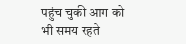पहुंच चुकी आग को भी समय रहते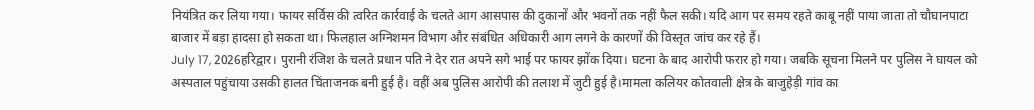नियंत्रित कर लिया गया। फायर सर्विस की त्वरित कार्रवाई के चलते आग आसपास की दुकानों और भवनों तक नहीं फैल सकी। यदि आग पर समय रहते काबू नहीं पाया जाता तो चौघानपाटा बाजार में बड़ा हादसा हो सकता था। फिलहाल अग्निशमन विभाग और संबंधित अधिकारी आग लगने के कारणों की विस्तृत जांच कर रहे हैं।
July 17, 2026हरिद्वार। पुरानी रंजिश के चलते प्रधान पति ने देर रात अपने सगे भाई पर फायर झोंक दिया। घटना के बाद आरोपी फरार हो गया। जबकि सूचना मिलने पर पुलिस ने घायल को अस्पताल पहुंचाया उसकी हालत चिंताजनक बनी हुई है। वहीं अब पुलिस आरोपी की तलाश में जुटी हुई है।मामला कलियर कोतवाली क्षेत्र के बाजुहेड़ी गांव का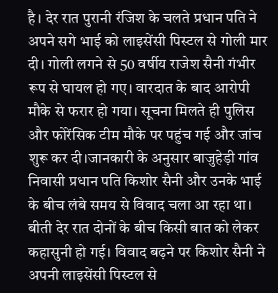है। देर रात पुरानी रंजिश के चलते प्रधान पति ने अपने सगे भाई को लाइसेंसी पिस्टल से गोली मार दी। गोली लगने से 50 वर्षीय राजेश सैनी गंभीर रूप से घायल हो गए। वारदात के बाद आरोपी मौके से फरार हो गया। सूचना मिलते ही पुलिस और फोरेंसिक टीम मौके पर पहुंच गई और जांच शुरू कर दी।जानकारी के अनुसार बाजुहेड़ी गांव निवासी प्रधान पति किशोर सैनी और उनके भाई के बीच लंबे समय से विवाद चला आ रहा था। बीती देर रात दोनों के बीच किसी बात को लेकर कहासुनी हो गई। विवाद बढ़ने पर किशोर सैनी ने अपनी लाइसेंसी पिस्टल से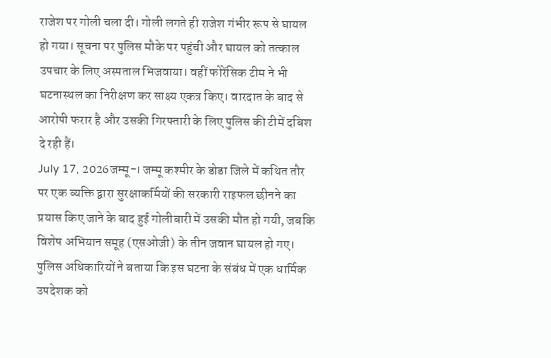राजेश पर गोली चला दी। गोली लगते ही राजेश गंभीर रूप से घायल हो गया। सूचना पर पुलिस मौके पर पहुंची और घायल को तत्काल उपचार के लिए अस्पताल भिजवाया। वहीं फोरेंसिक टीम ने भी घटनास्थल का निरीक्षण कर साक्ष्य एकत्र किए। वारदात के बाद से आरोपी फरार है और उसकी गिरफ्तारी के लिए पुलिस की टीमें दबिश दे रही हैं।
July 17, 2026जम्मू-। जम्मू कश्मीर के डोडा जिले में कथित तौर पर एक व्यक्ति द्वारा सुरक्षाकर्मियों की सरकारी राइफल छीनने का प्रयास किए जाने के बाद हुई गोलीबारी में उसकी मौत हो गयी, जबकि विशेष अभियान समूह (एसओजी) के तीन जवान घायल हो गए। पुलिस अधिकारियों ने बताया कि इस घटना के संबंध में एक धार्मिक उपदेशक को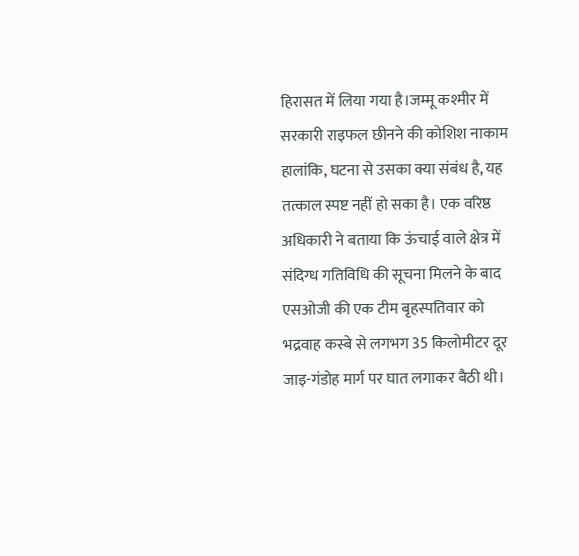हिरासत में लिया गया है।जम्मू कश्मीर में सरकारी राइफल छीनने की कोशिश नाकाम हालांकि, घटना से उसका क्या संबंध है, यह तत्काल स्पष्ट नहीं हो सका है। एक वरिष्ठ अधिकारी ने बताया कि ऊंचाई वाले क्षेत्र में संदिग्ध गतिविधि की सूचना मिलने के बाद एसओजी की एक टीम बृहस्पतिवार को भद्रवाह कस्बे से लगभग 35 किलोमीटर दूर जाइ-गंडोह मार्ग पर घात लगाकर बैठी थी।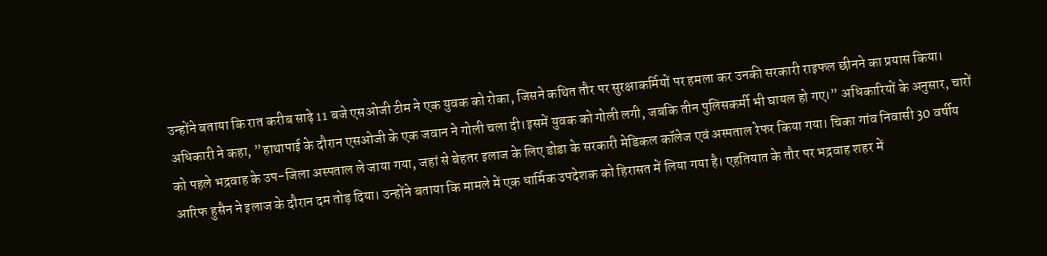उन्होंने बताया कि रात करीब साढ़े 11 बजे एसओजी टीम ने एक युवक को रोका, जिसने कथित तौर पर सुरक्षाकर्मियों पर हमला कर उनकी सरकारी राइफल छीनने का प्रयास किया। अधिकारी ने कहा, ”हाथापाई के दौरान एसओजी के एक जवान ने गोली चला दी।इसमें युवक को गोली लगी, जबकि तीन पुलिसकर्मी भी घायल हो गए।” अधिकारियों के अनुसार, चारों को पहले भद्रवाह के उप-जिला अस्पताल ले जाया गया, जहां से बेहतर इलाज के लिए डोडा के सरकारी मेडिकल कॉलेज एवं अस्पताल रेफर किया गया। चिका गांव निवासी 30 वर्षीय आरिफ हुसैन ने इलाज के दौरान दम तोड़ दिया। उन्होंने बताया कि मामले में एक धार्मिक उपदेशक को हिरासत में लिया गया है। एहतियात के तौर पर भद्रवाह शहर में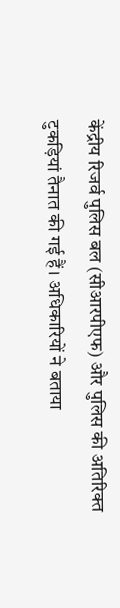केंद्रीय रिजर्व पुलिस बल (सीआरपीएफ) और पुलिस की अतिरिक्त टुकड़ियां तैनात की गई हैं। अधिकारियों ने बताया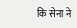कि सेना ने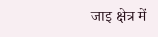जाइ क्षेत्र में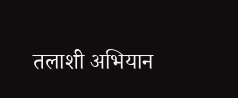तलाशी अभियान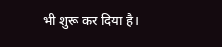भी शुरू कर दिया है।